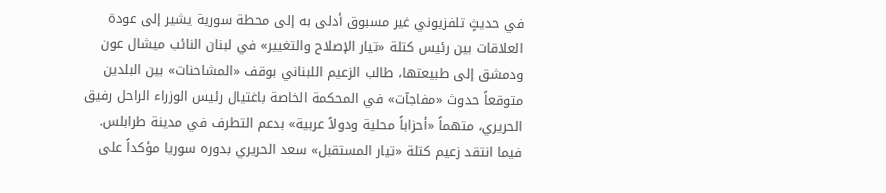في حديثٍ تلفزيوني غير مسبوق أدلى به إلى محطة سورية يشير إلى عودة العلاقات بين رئيس كتلة «تيار الإصلاح والتغيير» في لبنان النائب ميشال عون ودمشق إلى طبيعتها، طالب الزعيم اللبناني بوقف «المشاحنات» بين البلدين متوقعاً حدوث «مفاجآت» في المحكمة الخاصة باغتيال رئيس الوزراء الراحل رفيق الحريري، متهماً «أحزاباً محلية ودولاً عربية» بدعم التطرف في مدينة طرابلس.
فيما انتقد زعيم كتلة «تيار المستقبل» سعد الحريري بدوره سوريا مؤكداً على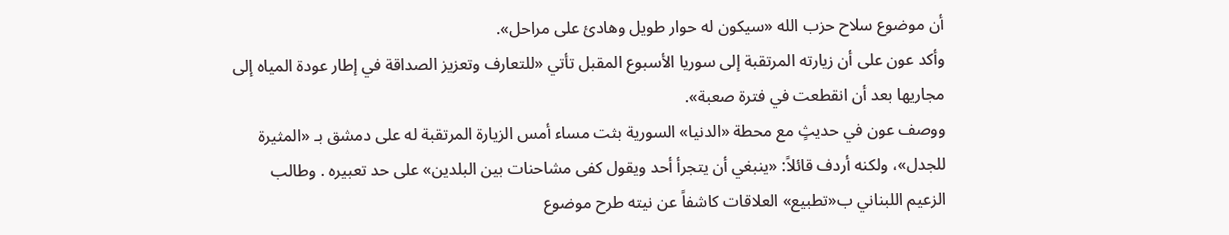أن موضوع سلاح حزب الله «سيكون له حوار طويل وهادئ على مراحل».
وأكد عون على أن زيارته المرتقبة إلى سوريا الأسبوع المقبل تأتي «للتعارف وتعزيز الصداقة في إطار عودة المياه إلى مجاريها بعد أن انقطعت في فترة صعبة».
ووصف عون في حديثٍ مع محطة «الدنيا» السورية بثت مساء أمس الزيارة المرتقبة له على دمشق بـ «المثيرة للجدل»، ولكنه أردف قائلاً: «ينبغي أن يتجرأ أحد ويقول كفى مشاحنات بين البلدين» على حد تعبيره . وطالب الزعيم اللبناني ب«تطبيع» العلاقات كاشفاً عن نيته طرح موضوع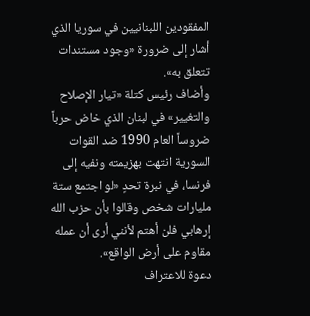المفقودين اللبنانيين في سوريا الذي أشار إلى ضرورة «وجود مستندات تتعلق به».
وأضاف رئيس كتلة «تيار الإصلاح والتغيير» في لبنان الذي خاض حرباً ضروساً العام 1990 ضد القوات السورية انتهت بهزيمته ونفيه إلى فرنسا، في نبرة تحدٍ «لو اجتمع ستة مليارات شخص وقالوا بأن حزب الله إرهابي فلن أهتم لأنني أرى أن عمله مقاوم على أرض الواقع».
دعوة للاعتراف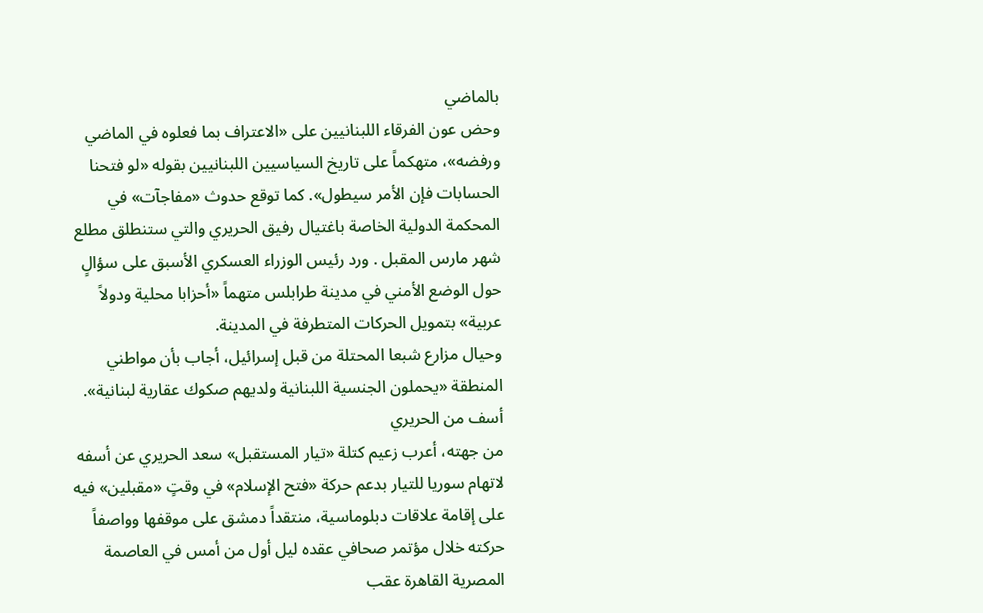بالماضي
وحض عون الفرقاء اللبنانيين على «الاعتراف بما فعلوه في الماضي ورفضه»، متهكماً على تاريخ السياسيين اللبنانيين بقوله «لو فتحنا الحسابات فإن الأمر سيطول». كما توقع حدوث «مفاجآت» في المحكمة الدولية الخاصة باغتيال رفيق الحريري والتي ستنطلق مطلع شهر مارس المقبل . ورد رئيس الوزراء العسكري الأسبق على سؤالٍ حول الوضع الأمني في مدينة طرابلس متهماً «أحزابا محلية ودولاً عربية» بتمويل الحركات المتطرفة في المدينة.
وحيال مزارع شبعا المحتلة من قبل إسرائيل، أجاب بأن مواطني المنطقة «يحملون الجنسية اللبنانية ولديهم صكوك عقارية لبنانية».
أسف من الحريري
من جهته، أعرب زعيم كتلة «تيار المستقبل» سعد الحريري عن أسفه لاتهام سوريا للتيار بدعم حركة «فتح الإسلام» في وقتٍ «مقبلين» فيه على إقامة علاقات دبلوماسية، منتقداً دمشق على موقفها وواصفاً حركته خلال مؤتمر صحافي عقده ليل أول من أمس في العاصمة المصرية القاهرة عقب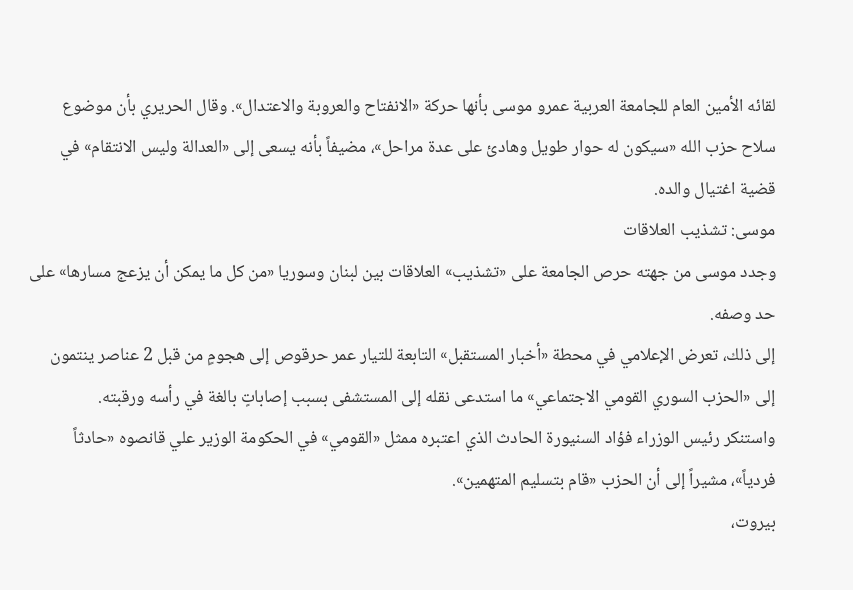لقائه الأمين العام للجامعة العربية عمرو موسى بأنها حركة «الانفتاح والعروبة والاعتدال». وقال الحريري بأن موضوع سلاح حزب الله «سيكون له حوار طويل وهادئ على عدة مراحل»، مضيفاً بأنه يسعى إلى «العدالة وليس الانتقام» في قضية اغتيال والده.
موسى: تشذيب العلاقات
وجدد موسى من جهته حرص الجامعة على «تشذيب» العلاقات بين لبنان وسوريا «من كل ما يمكن أن يزعج مسارها» على حد وصفه.
إلى ذلك، تعرض الإعلامي في محطة «أخبار المستقبل» التابعة للتيار عمر حرقوص إلى هجومٍ من قبل 2 عناصر ينتمون إلى «الحزب السوري القومي الاجتماعي» ما استدعى نقله إلى المستشفى بسبب إصاباتٍ بالغة في رأسه ورقبته.
واستنكر رئيس الوزراء فؤاد السنيورة الحادث الذي اعتبره ممثل «القومي» في الحكومة الوزير علي قانصوه «حادثاً فردياً»، مشيراً إلى أن الحزب «قام بتسليم المتهمين».
بيروت،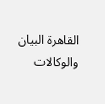القاهرة البيان والوكالات